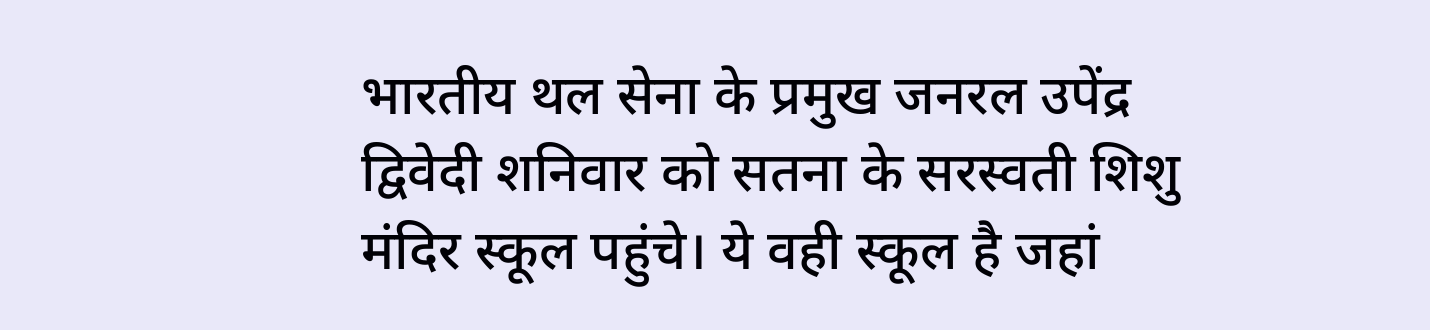भारतीय थल सेना के प्रमुख जनरल उपेंद्र द्विवेदी शनिवार को सतना के सरस्वती शिशु मंदिर स्कूल पहुंचे। ये वही स्कूल है जहां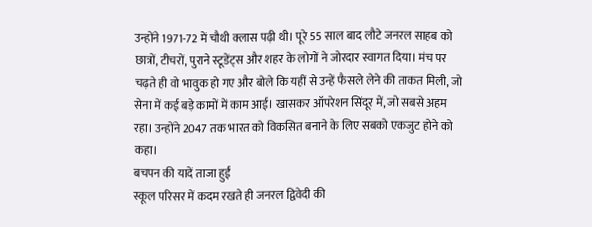उन्होंने 1971-72 में चौथी क्लास पढ़ी थी। पूरे 55 साल बाद लौटे जनरल साहब को छात्रों, टीचरों, पुराने स्टूडेंट्स और शहर के लोगों ने जोरदार स्वागत दिया। मंच पर चढ़ते ही वो भावुक हो गए और बोले कि यहीं से उन्हें फैसले लेने की ताकत मिली, जो सेना में कई बड़े कामों में काम आई। खासकर ऑपरेशन सिंदूर में, जो सबसे अहम रहा। उन्होंने 2047 तक भारत को विकसित बनाने के लिए सबको एकजुट होने को कहा।
बचपन की यादें ताजा हुईं
स्कूल परिसर में कदम रखते ही जनरल द्विवेदी की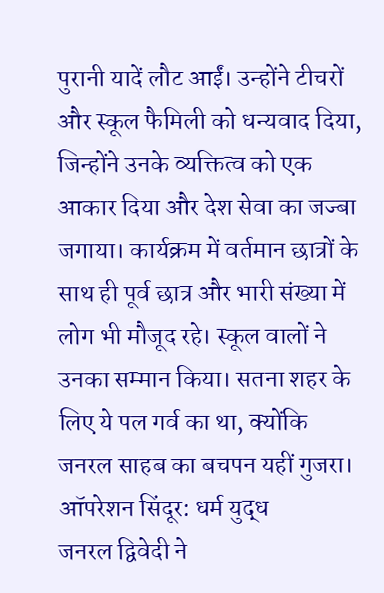पुरानी यादें लौट आईं। उन्होंने टीचरों और स्कूल फैमिली को धन्यवाद दिया, जिन्होंने उनके व्यक्तित्व को एक आकार दिया और देश सेवा का जज्बा जगाया। कार्यक्रम में वर्तमान छात्रों के साथ ही पूर्व छात्र और भारी संख्या में लोग भी मौजूद रहे। स्कूल वालों ने उनका सम्मान किया। सतना शहर के लिए ये पल गर्व का था, क्योंकि जनरल साहब का बचपन यहीं गुजरा।
ऑपरेशन सिंदूर: धर्म युद्ध
जनरल द्विवेदी ने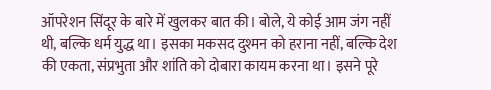ऑपरेशन सिंदूर के बारे में खुलकर बात की। बोले, ये कोई आम जंग नहीं थी, बल्कि धर्म युद्ध था। इसका मकसद दुश्मन को हराना नहीं, बल्कि देश की एकता, संप्रभुता और शांति को दोबारा कायम करना था। इसने पूरे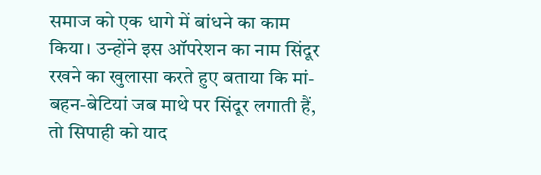समाज को एक धागे में बांधने का काम किया। उन्होंने इस ऑपरेशन का नाम सिंदूर रखने का खुलासा करते हुए बताया कि मां-बहन-बेटियां जब माथे पर सिंदूर लगाती हैं, तो सिपाही को याद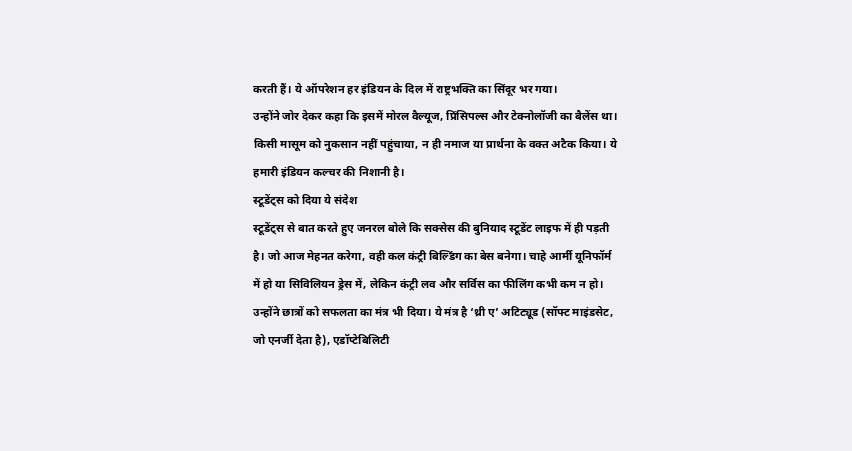करती हैं। ये ऑपरेशन हर इंडियन के दिल में राष्ट्रभक्ति का सिंदूर भर गया।
उन्होंने जोर देकर कहा कि इसमें मोरल वैल्यूज, प्रिंसिपल्स और टेक्नोलॉजी का बैलेंस था। किसी मासूम को नुकसान नहीं पहुंचाया, न ही नमाज या प्रार्थना के वक्त अटैक किया। ये हमारी इंडियन कल्चर की निशानी है।
स्टूडेंट्स को दिया ये संदेश
स्टूडेंट्स से बात करते हुए जनरल बोले कि सक्सेस की बुनियाद स्टूडेंट लाइफ में ही पड़ती है। जो आज मेहनत करेगा, वही कल कंट्री बिल्डिंग का बेस बनेगा। चाहे आर्मी यूनिफॉर्म में हो या सिविलियन ड्रेस में, लेकिन कंट्री लव और सर्विस का फीलिंग कभी कम न हो। उन्होंने छात्रों को सफलता का मंत्र भी दिया। ये मंत्र है ‘थ्री ए’ अटिट्यूड (सॉफ्ट माइंडसेट, जो एनर्जी देता है), एडॉप्टेबिलिटी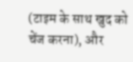(टाइम के साथ खुद को चेंज करना), और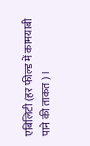एबिलिटी (हर फील्ड में कामयाबी पाने की ताकत)।